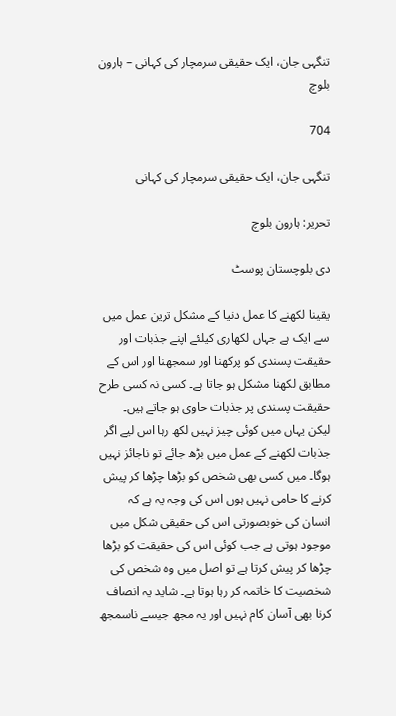تنگہی جان، ایک حقیقی سرمچار کی کہانی – ہارون بلوچ

704

تنگہی جان، ایک حقیقی سرمچار کی کہانی

تحریر: ہارون بلوچ

دی بلوچستان پوسٹ

یقینا لکھنے کا عمل دنیا کے مشکل ترین عمل میں سے ایک ہے جہاں لکھاری کیلئے اپنے جذبات اور حقیقت پسندی کو پرکھنا اور سمجھنا اور اس کے مطابق لکھنا مشکل ہو جاتا ہے۔ کسی نہ کسی طرح حقیقت پسندی پر جذبات حاوی ہو جاتے ہیں۔ لیکن یہاں میں کوئی چیز نہیں لکھ رہا اس لیے اگر جذبات لکھنے کے عمل میں بڑھ جائے تو ناجائز نہیں ہوگا۔ میں کسی بھی شخص کو بڑھا چڑھا کر پیش کرنے کا حامی نہیں ہوں اس کی وجہ یہ ہے کہ انسان کی خوبصورتی اس کی حقیقی شکل میں موجود ہوتی ہے جب کوئی اس کی حقیقت کو بڑھا چڑھا کر پیش کرتا ہے تو اصل میں وہ شخص کی شخصیت کا خاتمہ کر رہا ہوتا ہے۔ شاید یہ انصاف کرنا بھی آسان کام نہیں اور یہ مجھ جیسے ناسمجھ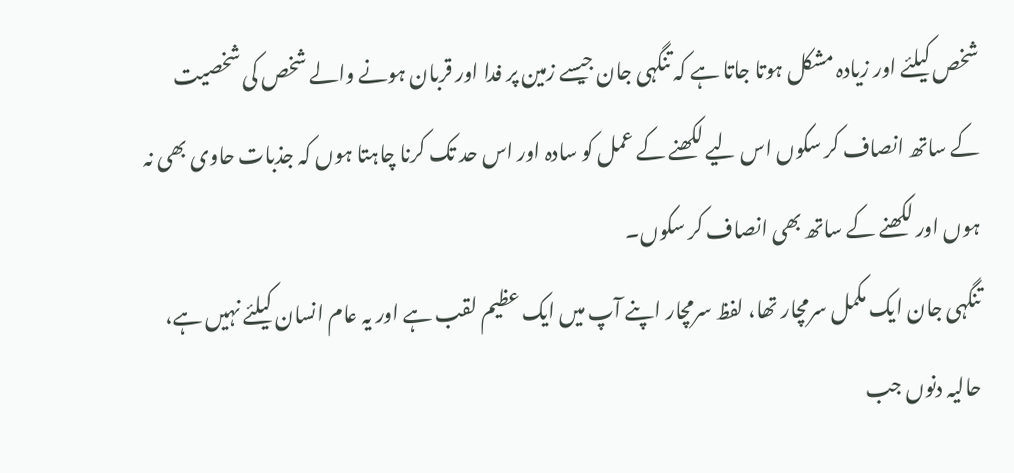شخص کیلئے اور زیادہ مشکل ہوتا جاتا ہے کہ تنگہی جان جیسے زمین پر فدا اور قربان ہونے والے شخص کی شخصیت کے ساتھ انصاف کر سکوں اس لیے لکھنے کے عمل کو سادہ اور اس حد تک کرنا چاہتا ہوں کہ جذبات حاوی بھی نہ ہوں اور لکھنے کے ساتھ بھی انصاف کر سکوں۔
تنگہی جان ایک مکمل سرمچار تھا، لفظ سرمچار اپنے آپ میں ایک عظیم لقب ہے اور یہ عام انسان کیلئے نہیں ہے، حالیہ دنوں جب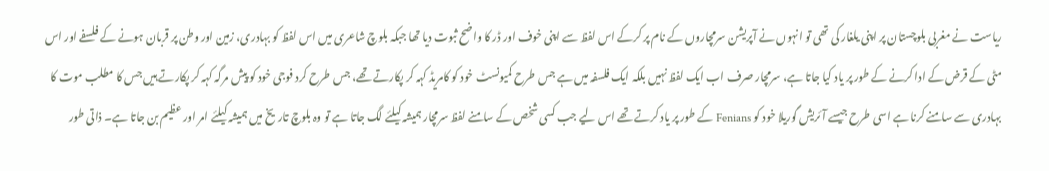ریاست نے مغربی بلوچستان پر اپنی یلغار کی تھی تو انہوں نے آپریشن سرمچاروں کے نام پر کرکے اس لفظ سے اپنی خوف اور ڈر کا واضح ثبوت دیا تھا جبکہ بلوچ شاعری میں اس لفظ کو بہادری، زمین اور وطن پر قربان ہونے کے فلسفے اور اس مٹی کے قرض کے ادا کرنے کے طور پر یاد کیا جاتا ہے، سرمچار صرف اب ایک لفظ نہیں بلکہ ایک فلسفہ میں ہے جس طرح کمیونسٹ خود کو کامریڈ کہہ کر پکارتے تھے، جس طرح کرد فوجی خود کو پیش مرگہ کہہ کر پکارتے ہیں جس کا مطلب موت کا بہادری سے سامنے کرنا ہے اسی طرح جیسے آئریش گوریلا خود کو Fenians کے طور پر یاد کرتے تھے اس لیے جب کسی شخص کے سامنے لفظ سرمچار ہمیشہ کیلئے لگ جاتا ہے تو وہ بلوچ تاریخ میں ہمیشہ کیلئے امر اور عظیم بن جاتا ہے۔ ذاتی طور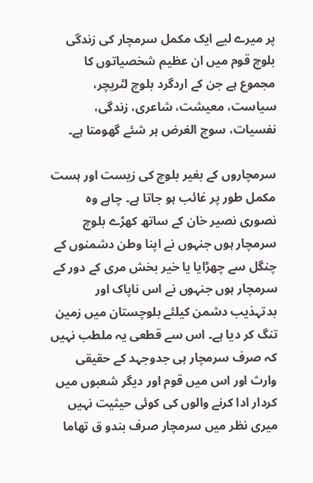پر میرے لیے ایک مکمل سرمچار کی زندگی بلوچ قوم میں ان عظیم شخصیاتوں کا مجموع ہے جن کے اردگرد بلوچ لٹریچر، سیاست، معیشت، شاعری، زندگی، نفسیات، سوچ الغرض ہر شئے گھومتا ہے۔

سرمچاروں کے بغیر بلوچ کی زیست اور ہست مکمل طور پر غائب ہو جاتا ہے۔ چاہے وہ نصوری نصیر خان کے ساتھ کھڑے بلوچ سرمچار ہوں جنہوں نے اپنا وطن دشمنوں کے چنگل سے چھڑایا یا خیر بخش مری کے دور کے سرمچار ہوں جنہوں نے اس ناپاک اور بدتہذیب دشمن کیلئے بلوچستان میں زمین تنگ کر دیا ہے۔ اس سے قطعی یہ ملطب نہیں کہ صرف سرمچار ہی جدوجہد کے حقیقی وارث اور اس میں قوم اور دیگر شعبوں میں کردار ادا کرنے والوں کی کوئی حیثیت نہیں میری نظر میں سرمچار صرف بندو ق تھاما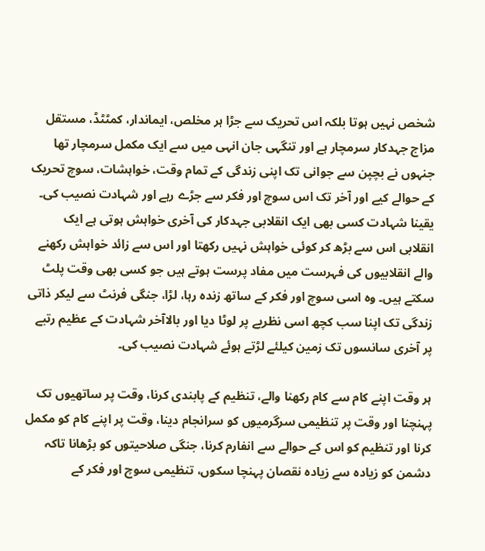شخص نہیں ہوتا بلکہ اس تحریک سے جڑا ہر مخلص، ایماندار، کمٹٹڈ، مستقل مزاج جہدکار سرمچار ہے اور تنگہی جان انہی میں سے ایک مکمل سرمچار تھا جنہوں نے بچپن سے جوانی تک اپنی زندگی کے تمام وقت، خواہشات، سوچ تحریک کے حوالے کیے اور آخر تک اس سوچ اور فکر سے جڑے رہے اور شہادت نصیب کی۔ یقینا شہادت کسی بھی ایک انقلابی جہدکار کی آخری خواہش ہوتی ہے ایک انقلابی اس سے بڑھ کر کوئی خواہش نہیں رکھتا اور اس سے زائد خواہش رکھنے والے انقلابیوں کی فہرست میں مفاد پرست ہوتے ہیں جو کسی بھی وقت پلٹ سکتے ہیں۔ وہ اسی سوچ اور فکر کے ساتھ زندہ رہا، لڑا، جنگی فرنٹ سے لیکر ذاتی زندگی تک اپنا سب کچھ اسی نظریے پر لوٹا دیا اور بالاآخر شہادت کے عظیم رتبے پر آخری سانسوں تک زمین کیلئے لڑتے ہوئے شہادت نصیب کی۔

ہر وقت اپنے کام سے کام رکھنا والے، تنظیم کے پابندی کرنا، وقت پر ساتھیوں تک پہنچنا اور وقت پر تنظیمی سرگرمیوں کو سرانجام دینا، وقت پر اپنے کام کو مکمل کرنا اور تنظیم کو اس کے حوالے سے انفارم کرنا، جنگی صلاحیتوں کو بڑھانا تاکہ دشمن کو زیادہ سے زیادہ نقصان پہنچا سکوں، تنظیمی سوچ اور فکر کے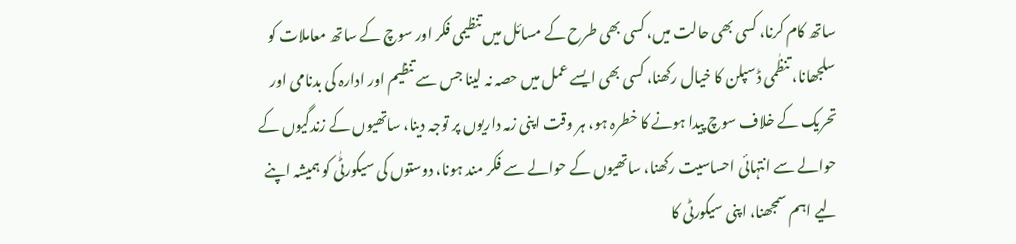ساتھ کام کرنا، کسی بھی حالت میں، کسی بھی طرح کے مسائل میں تنظیمی فکر اور سوچ کے ساتھ معاملات کو سلجھانا، تنظٰمی ڈسپلن کا خیال رکھنا، کسی بھی ایسے عمل میں حصہ نہ لینا جس سے تنظیم اور ادارہ کی بدنامی اور تحریک کے خلاف سوچ پیدا ہونے کا خطرہ ہو، ہر وقت اپنی زمہ داریوں پر توجہ دینا، ساتھیوں کے زندگیوں کے حوالے سے انتہائی احساسیت رکھنا، ساتھیوں کے حوالے سے فکر مند ہونا، دوستوں کی سیکورٹٰی کو ہمیشہ اپنے لیے اہم سمجھنا، اپنی سیکورٹی کا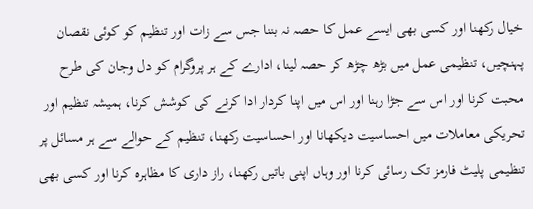خیال رکھنا اور کسی بھی ایسے عمل کا حصہ نہ بننا جس سے زات اور تنظیم کو کوئی نقصان پہنچیں، تنظیمی عمل میں بڑھ چڑھ کر حصہ لینا، ادارے کے ہر پروگرام کو دل وجان کی طرح محبت کرنا اور اس سے جڑا رہنا اور اس میں اپنا کردار ادا کرنے کی کوشش کرنا، ہمیشہ تنظیم اور تحریکی معاملات میں احساسیت دیکھانا اور احساسیت رکھنا، تنظیم کے حوالے سے ہر مسائل پر تنظیمی پلیٹ فارمز تک رسائی کرنا اور وہاں اپنی باتیں رکھنا، راز داری کا مظاہرہ کرنا اور کسی بھی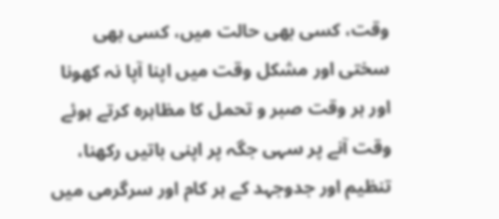وقت، کسی بھی حالت میں، کسی بھی سختی اور مشکل وقت میں اپنا آپا نہ کھونا اور ہر وقت صبر و تحمل کا مظاہرہ کرتے ہوئے وقت آنے پر سہی جگہ پر اپنی باتیں رکھنا، تنظیم اور جدوجہد کے ہر کام اور سرگرمی میں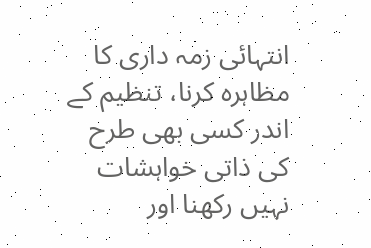انتہائی زمہ داری کا مظاہرہ کرنا، تنظیم کے اندر کسی بھی طرح کی ذاتی خواہشات نہیں رکھنا اور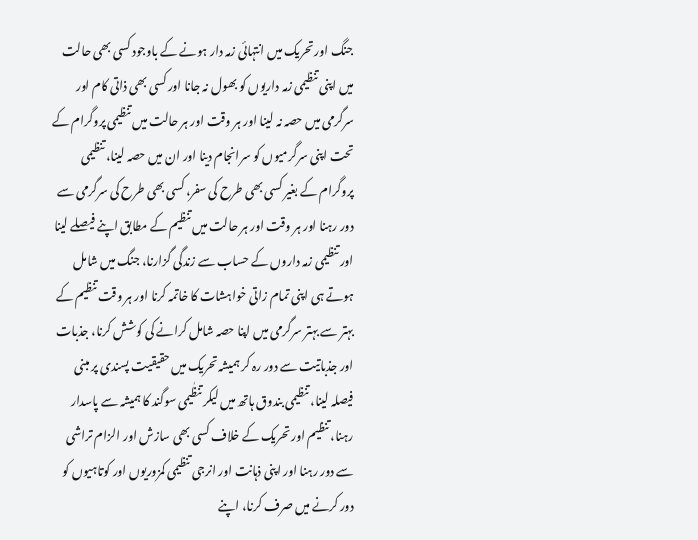جنگ اور تحریک میں انتہائی زمہ دار ہونے کے باوجود کسی بھی حالت میں اپنی تنظیمی زمہ داریوں کو بھول نہ جانا اور کسی بھی ذاتی کام اور سرگرمی میں حصہ نہ لینا اور ہر وقت اور ہر حالت میں تنظیمی پروگرام کے تحت اپنی سرگرمیوں کو سرانجام دینا اور ان میں حصہ لینا، تنظیمی پروگرام کے بغیر کسی بھی طرح کی سفر، کسی بھی طرح کی سرگرمی سے دور رہنا اور ہر وقت اور ہر حالت میں تنظیم کے مطابق اپنے فیصلے لینا اور تنظیمی زمہ داروں کے حساب سے زندگی گزارنا، جنگ میں شامل ہوتے ہی اپنی تمام زاتی خواہشات کا خاتمہ کرنا اور ہر وقت تنظیم کے بہتر سے بہتر سرگرمی میں اپنا حصہ شامل کرانے کی کوشش کرنا، جذبات اور جذباتیت سے دور رہ کر ہمیشہ تحریک میں حقیقیت پسندی پر مبنی فیصلہ لینا، تنظیمی بندوق ہاتھ میں لیکر تنظٰیمی سوگند کا ہمیشہ سے پاسدار رہنا، تنظیم اور تحریک کے خلاف کسی بھی سازش اور الزام تراشی سے دور رہنا اور اپنی ذہانت اور انرجی تنظیمی کمزوریوں اور کوتاہیوں کو دور کرنے میں صرف کرنا، اپنے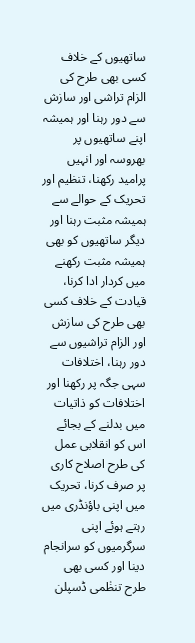ساتھیوں کے خلاف کسی بھی طرح کی الزام تراشی اور سازش سے دور رہنا اور ہمیشہ اپنے ساتھیوں پر بھروسہ اور انہیں پرامید رکھنا، تنظیم اور تحریک کے حوالے سے ہمیشہ مثبت رہنا اور دیگر ساتھیوں کو بھی ہمیشہ مثبت رکھنے میں کردار ادا کرنا، قیادت کے خلاف کسی بھی طرح کی سازش اور الزام تراشیوں سے دور رہنا، اختلافات سہی جگہ پر رکھنا اور اختلافات کو ذاتیات میں بدلنے کے بجائے اس کو انقلابی عمل کی طرح اصلاح کاری پر صرف کرنا، تحریک میں اپنی باؤنڈری میں رہتے ہوئے اپنی سرگرمیوں کو سرانجام دینا اور کسی بھی طرح تنظٰمی ڈسپلن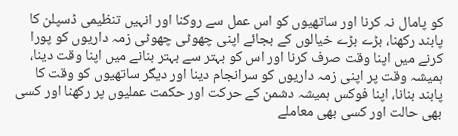کو پامال نہ کرنا اور ساتھیوں کو اس عمل سے روکنا اور انہیں تنظیمی ڈسپلن کا پابند رکھنا، بڑے بڑے خیالوں کے بجائے اپنی چھوٹی چھوٹی زمہ داریوں کو پورا کرنے میں اپنا وقت صرف کرنا اور اس کو بہتر سے بہتر بنانے میں اپنا وقت دینا، ہمیشہ وقت پر اپنی زمہ داریوں کو سرانجام دینا اور دیگر ساتھیوں کو وقت کا پابند بنانا، اپنا فوکس ہمیشہ دشمن کے حرکت اور حکمت عملیوں پر رکھنا اور کسی بھی حالت اور کسی بھی معاملے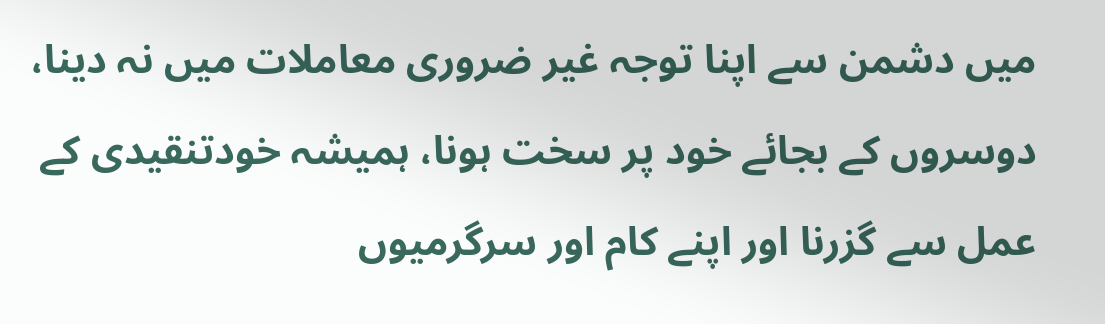میں دشمن سے اپنا توجہ غیر ضروری معاملات میں نہ دینا، دوسروں کے بجائے خود پر سخت ہونا، ہمیشہ خودتنقیدی کے عمل سے گزرنا اور اپنے کام اور سرگرمیوں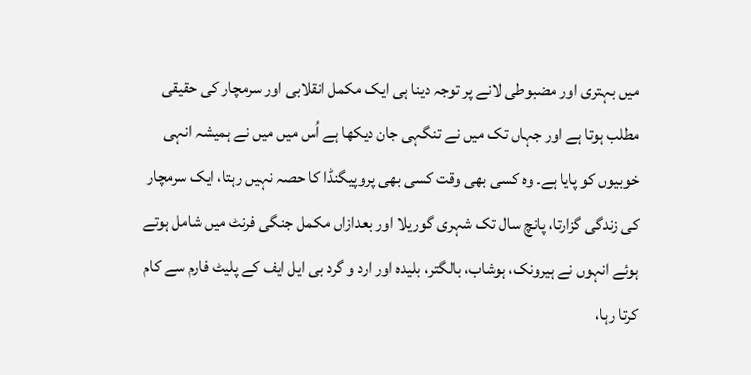میں بہتری اور مضبوطی لانے پر توجہ دینا ہی ایک مکمل انقلابی اور سرمچار کی حقیقی مطلب ہوتا ہے اور جہاں تک میں نے تنگہی جان دیکھا ہے اُس میں میں نے ہمیشہ انہی خوبیوں کو پایا ہے۔ وہ کسی بھی وقت کسی بھی پروپیگنڈا کا حصہ نہیں رہتا، ایک سرمچار کی زندگی گزارتا، پانچ سال تک شہری گوریلا اور بعدازاں مکمل جنگی فرنٹ میں شامل ہوتے ہوئے انہوں نے ہیرونک، ہوشاب، بالگتر، بلیدہ اور ارد و گرد بی ایل ایف کے پلیٹ فارم سے کام کرتا رہا،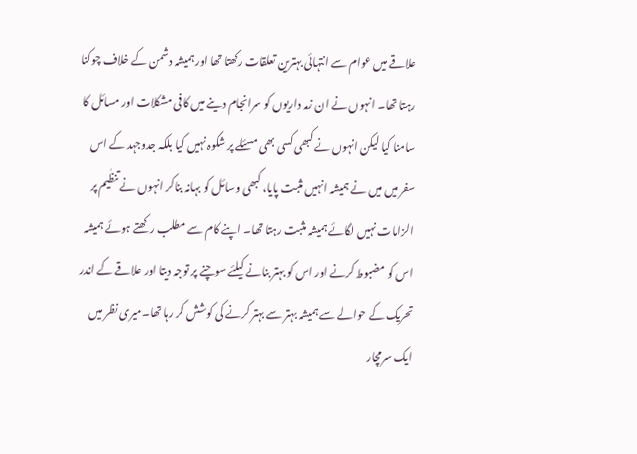علاقے میں عوام سے انتہائی بہترین تعلقات رکھتا تھا اور ہمیشہ دشمن کے خلاف چوکنا رہتا تھا۔ انہوں نے ان زمہ داریوں کو سرانجام دینے میں کافی مشکلات اور مسائل کا سامنا کیا لیکن انہوں نے کبھی کسی بھی مسئلے پر شکوہ نہیں کیا بلکہ جدوجہد کے اس سفر میں میں نے ہمیشہ انہیں مثبت پایا، کبھی وسائل کو بہانہ بناکر انہوں نے تنظٰیم پر الزامات نہیں لگائے ہمیشہ مثبت رہتا تھا۔ اپنے کام سے مطلب رکھتے ہوئے ہمیشہ اس کو مضبوط کرنے اور اس کو بہتر بنانے کیلئے سوچنے پر توجہ دیتا اور علاقے کے اندر تحریک کے حوالے سے ہمیشہ بہتر سے بہتر کرنے کی کوشش کر رہا تھا۔میری نظر میں ایک سرمچار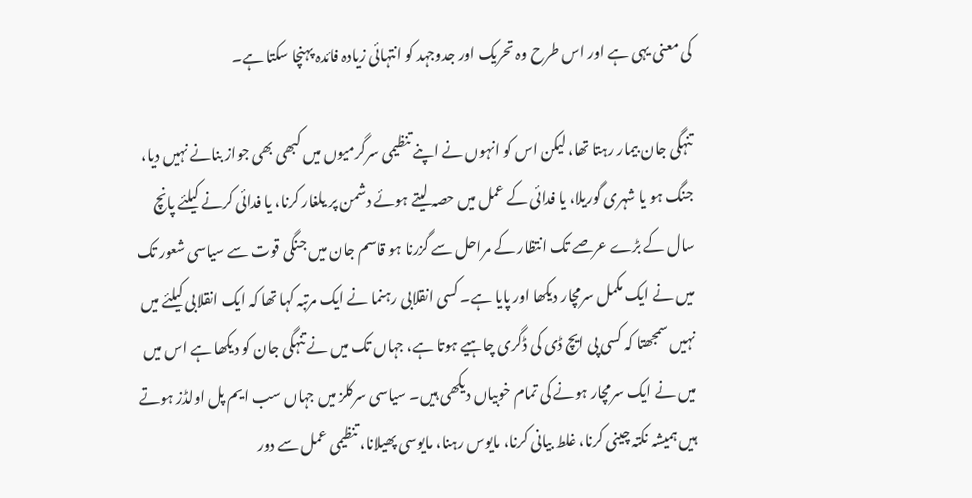کی معنی یہی ہے اور اس طرح وہ تحریک اور جدوجہد کو انتہائی زیادہ فائدہ پہنچا سکتا ہے۔

تنہگی جان بیمار رہتا تھا، لیکن اس کو انہوں نے اپنے تنظیمی سرگرمیوں میں کبھی بھی جواز بنانے نہیں دیا، جنگ ہو یا شہری گوریلا، یا فدائی کے عمل میں حصہ لیتے ہوئے دشمن پر یلغار کرنا، یا فدائی کرنے کیلئے پانچ سال کے بڑے عرصے تک انتظار کے مراحل سے گزرنا ہو قاسم جان میں جنگی قوت سے سیاسی شعور تک میں نے ایک مکمل سرمچار دیکھا اور پایا ہے۔ کسی انقلابی رہنما نے ایک مرتبہ کہا تھا کہ ایک انقلابی کیلئے میں نہیں سمجھتا کہ کسی پی ایچ ڈی کی ڈگری چاہیے ہوتا ہے، جہاں تک میں نے تنہگی جان کو دیکھا ہے اس میں میں نے ایک سرمچار ہونے کی تمام خوبیاں دیکھی ہیں۔ سیاسی سرکلز میں جہاں سب ایم پل اولڈز ہوتے ہیں ہمیشہ نکتہ چینی کرنا، غلط بیانی کرنا، مایوس رہنا، مایوسی پھیلانا، تنظیمی عمل سے دور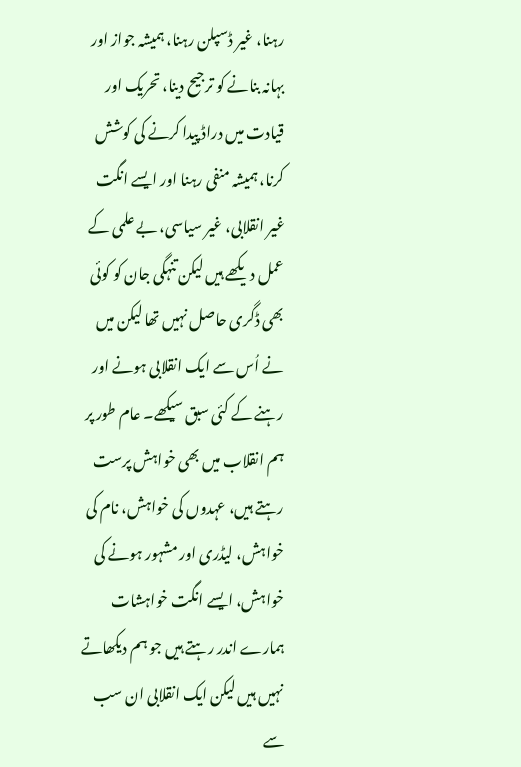رہنا، غیر ڈسپلن رہنا، ہمیشہ جواز اور بہانہ بنانے کو ترجیح دینا، تحریک اور قیادت میں دراڈ پیدا کرنے کی کوشش کرنا، ہمیشہ منفی رہنا اور ایسے انگت غیر انقلابی، غیر سیاسی، بے علمی کے عمل دیکھے ہیں لیکن تنہگی جان کو کوئی بھی ڈگری حاصل نہیں تھا لیکن میں نے اُس سے ایک انقلابی ہونے اور رہنے کے کئی سبق سیکھے۔ عام طور پر ہم انقلاب میں بھی خواہش پرست رہتے ہیں، عہدوں کی خواہش، نام کی خواہش، لیڈری اور مشہور ہونے کی خواہش، ایسے انگت خواہشات ہمارے اندر رہتے ہیں جو ہم دیکھاتے نہیں ہیں لیکن ایک انقلابی ان سب سے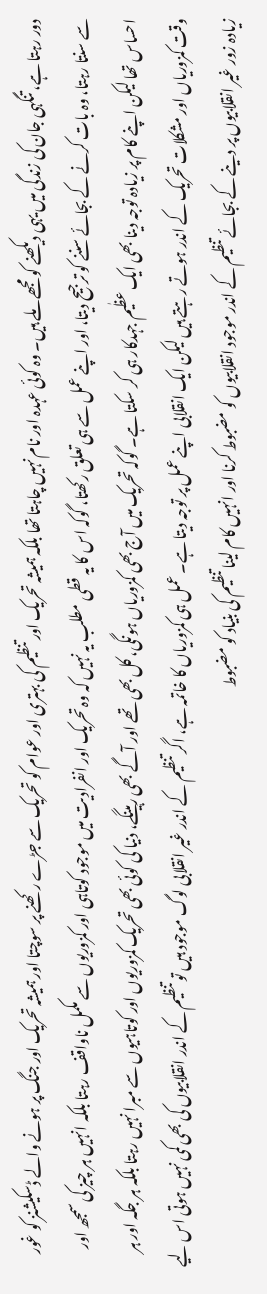دور رہتا ہے، تنگہی جان کی زندگی میں یہی دیکھنے کو مجھے ملے ہیں۔ وہ کوئی عہدہ اور نام نہیں چاہتا تھا بلکہ ہمیشہ تحریک اور تنظیم کی بہتری اور عوام کو تحریک سے جڑے رکھنے پر سوچتا اور ہمیشہ تحریک اور جنگ پر ہونے والے ڈسکیشنز کو غور سے سنتا رہتا، وہ بات کرنے کے بجائے سننے کو ترجیح دیتا، اور اپنے عمل سے ہی تعلق رکھتا، گوکہ اس کا یہ قطی مطلب یہ نہیں کہ وہ تحریک اور انفرادیت میں موجود کوتاہی اور کمزوریوں سے مکمل ناواقف رہتا بلکہ انہیں ہر چیز کی سمجھ اور احساس تھا لیکن اپنے کام پر زیادہ توجہ دینا بھی ایک عظٰیم جہدکار ہی کر سکتا ہے۔ گوکہ تحریک میں آج بھی کمزوریاں ہونگی، کل بھی تھے اور آگے بھی رہینگے، دنیا کی کوئی بھی تحریک کمزوریوں اور کوتاہیوں سے مبرا نہیں رہتا بلکہ ہر جگہ اور ہر وقت کمزوریاں اور مشکلات تحریک کے اندر ہوتے رہتے ہیں لیکن ایک انقلابی اپنے عمل پر توجہ دیتا ہے۔ عمل ہی کمزوریاں کا خاتمہ ہے، اگر تنظیم کے اندر غیر انقلابی لوگ موجود ہیں تو تنظیم کے اندر انقلابیوں کی بھی کمی نہیں ہوتی اس لیے زیادہ زور غیر انقلابیوں پر دینے کے بجائے تنظیم کے اندر موجود انقلابیوں کو مضبوط کرنا اور انہیں کام لینا تنظیم کی بنیاد کو مضبوط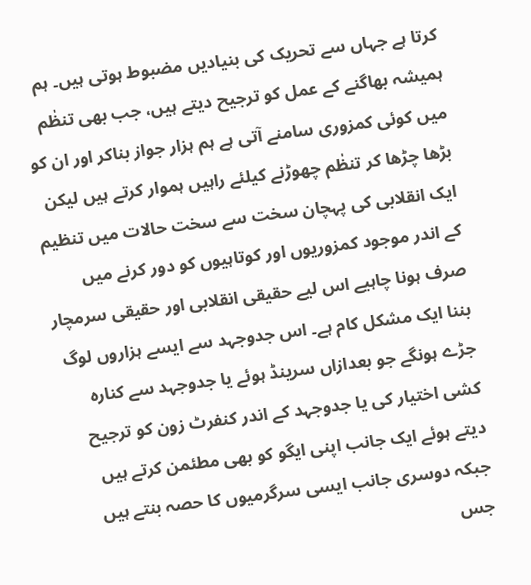کرتا ہے جہاں سے تحریک کی بنیادیں مضبوط ہوتی ہیں۔ ہم ہمیشہ بھاگنے کے عمل کو ترجیح دیتے ہیں، جب بھی تنظٰم میں کوئی کمزوری سامنے آتی ہے ہم ہزار جواز بناکر اور ان کو بڑھا چڑھا کر تنظٰم چھوڑنے کیلئے راہیں ہموار کرتے ہیں لیکن ایک انقلابی کی پہچان سخت سے سخت حالات میں تنظیم کے اندر موجود کمزوریوں اور کوتاہیوں کو دور کرنے میں صرف ہونا چاہیے اس لیے حقیقی انقلابی اور حقیقی سرمچار بننا ایک مشکل کام ہے۔ اس جدوجہد سے ایسے ہزاروں لوگ جڑے ہونگے جو بعدازاں سرینڈ ہوئے یا جدوجہد سے کنارہ کشی اختیار کی یا جدوجہد کے اندر کنفرٹ زون کو ترجیح دیتے ہوئے ایک جانب اپنی ایگو کو بھی مطئمن کرتے ہیں جبکہ دوسری جانب ایسی سرگرمیوں کا حصہ بنتے ہیں جس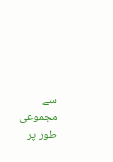سے مجموعی طور پر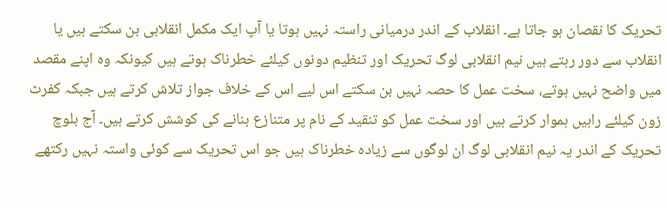تحریک کا نقصان ہو جاتا ہے۔ انقلاب کے اندر درمیانی راستہ نہیں ہوتا یا آپ ایک مکمل انقلابی بن سکتے ہیں یا انقلاب سے دور رہتے ہیں نیم انقلابی لوگ تحریک اور تنظیم دونوں کیلئے خطرناک ہوتے ہیں کیونکہ وہ اپنے مقصد میں واضح نہیں ہوتے، سخت عمل کا حصہ نہیں بن سکتے اس لیے اس کے خلاف جواز تلاش کرتے ہیں جبکہ کفرٹ زون کیلئے راہیں ہموار کرتے ہیں اور سخت عمل کو تنقید کے نام پر متنازع بنانے کی کوشش کرتے ہیں۔ آج بلوچ تحریک کے اندر یہ نیم انقلابی لوگ ان لوگوں سے زیادہ خطرناک ہیں جو اس تحریک سے کوئی واستہ نہیں رکتھے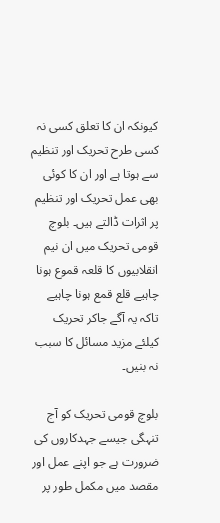کیونکہ ان کا تعلق کسی نہ کسی طرح تحریک اور تنظیم سے ہوتا ہے اور ان کا کوئی بھی عمل تحریک اور تنظیم پر اثرات ڈالتے ہیں۔ بلوچ قومی تحریک میں ان نیم انقلابیوں کا قلعہ قموع ہونا چاہیے قلع قمع ہونا چاہیے تاکہ یہ آگے جاکر تحریک کیلئے مزید مسائل کا سبب نہ بنیں۔

بلوچ قومی تحریک کو آج تنہگی جیسے جہدکاروں کی ضرورت ہے جو اپنے عمل اور مقصد میں مکمل طور پر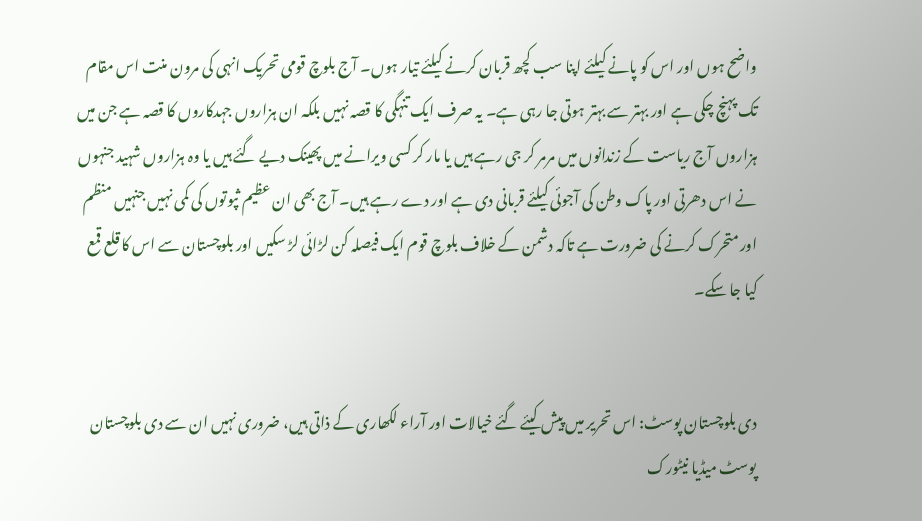واضح ہوں اور اس کو پانے کیلئے اپنا سب کچھ قربان کرنے کیلئے تیار ہوں۔ آج بلوچ قومی تحریک انہی کی مرون منت اس مقام تک پہنچ چکی ہے اور بہتر سے بہتر ہوتی جا رہی ہے۔ یہ صرف ایک تنہگی کا قصہ نہیں بلکہ ان ہزاروں جہدکاروں کا قصہ ہے جن میں ہزاروں آج ریاست کے زندانوں میں مرمر کر جی رہے ہیں یا مار کر کسی ویرانے میں پھینک دیے گئے ہیں یا وہ ہزاروں شہید جنہوں نے اس دھرتی اور پاک وطن کی آجوئی کیلئے قربانی دی ہے اور دے رہے ہیں۔ آج بھی ان عظیم ثپوتوں کی کمی نہیں جنہیں منظم اور متحرک کرنے کی ضرورت ہے تاکہ دشمن کے خلاف بلوچ قوم ایک فیصلہ کن لڑائی لڑ سکیں اور بلوچستان سے اس کا قلع قمع کیا جا سکے۔


دی بلوچستان پوسٹ: اس تحریر میں پیش کیئے گئے خیالات اور آراء لکھاری کے ذاتی ہیں، ضروری نہیں ان سے دی بلوچستان پوسٹ میڈیا نیٹورک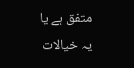متفق ہے یا یہ خیالات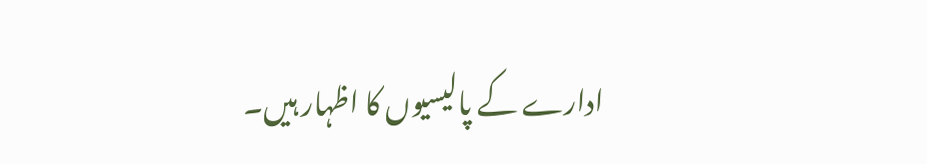ادارے کے پالیسیوں کا اظہار ہیں۔